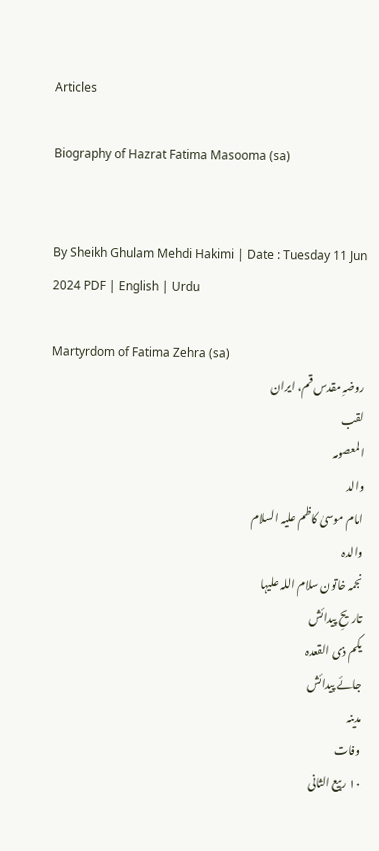Articles

Biography of Hazrat Fatima Masooma (sa)


By Sheikh Ghulam Mehdi Hakimi | Date : Tuesday 11 Jun 2024 PDF | English | Urdu

Martyrdom of Fatima Zehra (sa)
روضہِ مقدس قم، ایران
لقب
المعصومہ
والد
امام موسیٰ کاظم علیہ السلام
والدہ
نجمہ خاتون سلام اللہ علیہا
تاریحِ پیدائش
یکم ذی القعدہ
جائے پیدائش
مدینہ
وفات
۱۰ ربیع الثانی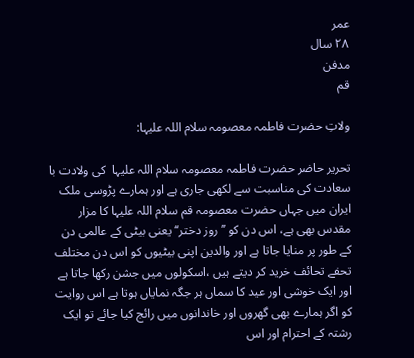عمر
۲۸ سال
مدفن
قم

ولاتِ حضرت فاطمہ معصومہ سلام اللہ علیہا:

تحریر حاضر حضرت فاطمہ معصومہ سلام اللہ علیہا  کی ولادت با سعادت کی مناسبت سے لکھی جاری ہے اور ہمارے پڑوسی ملک ایران میں جہاں حضرت معصومہ قم سلام اللہ علیہا کا مزار مقدس بھی ہے، اس دن کو ’’روز دختر‘‘ یعنی بیٹی کے عالمی دن کے طور پر منایا جاتا ہے اور والدین اپنی بیٹیوں کو اس دن مختلف تحفے تحائف خرید کر دیتے ہیں ،اسکولوں میں جشن رکھا جاتا ہے اور ایک خوشی اور عید کا سماں ہر جگہ نمایاں ہوتا ہے اس روایت کو اگر ہمارے بھی گھروں اور خاندانوں میں رائج کیا جائے تو ایک رشتہ کے احترام اور اس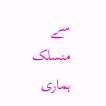سے منسلک ہماری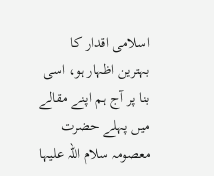اسلامی اقدار کا بہترین اظہار ہو، اسی بنا پر آج ہم اپنے مقالے میں پہلے حضرت معصومہ سلام اللہ علیہا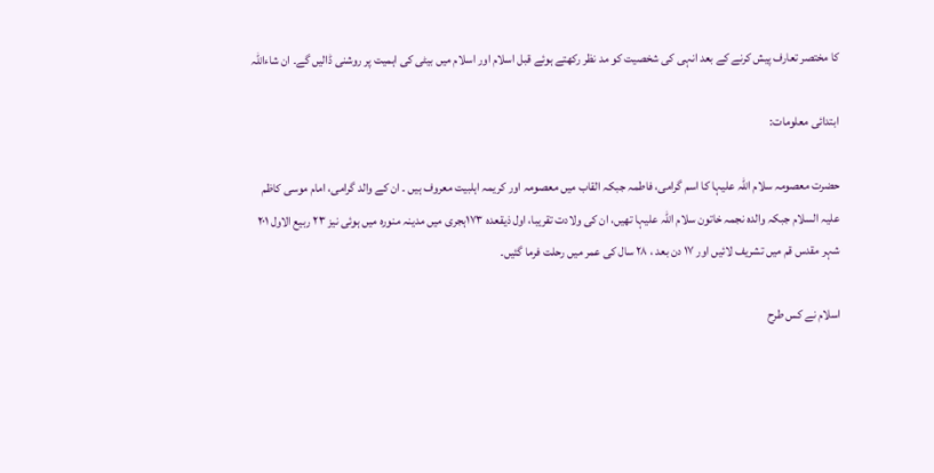کا مختصر تعارف پیش کرنے کے بعد انہی کی شخصیت کو مد نظر رکھتے ہوئے قبل اسلام اور اسلام میں بیٹی کی اہمیت پر روشنی ڈالیں گے۔ ان شاءاللہ

ابتدائی معلومات:

حضرت معصومہ سلام اللہ علیہا کا اسم گرامی، فاطمہ جبکہ القاب میں معصومہ اور کریمہ اہلبیت معروف ہیں ۔ ان کے والد گرامی، امام موسی کاظم علیہ السلام جبکہ والدہ نجمہ خاتون سلام اللہ علیہا تھیں، ان کی ولادت تقریبا، اول ذیقعده ۱۷۳ہجری میں مدینہ منوره میں ہوئی نیز ۲۳ ربیع الاول ۲۰۱ شہر مقدس قم میں تشریف لائیں اور ۱۷ دن بعد ، ۲۸ سال کی عمر میں رحلت فرما گئیں۔

اسلام نے کس طرح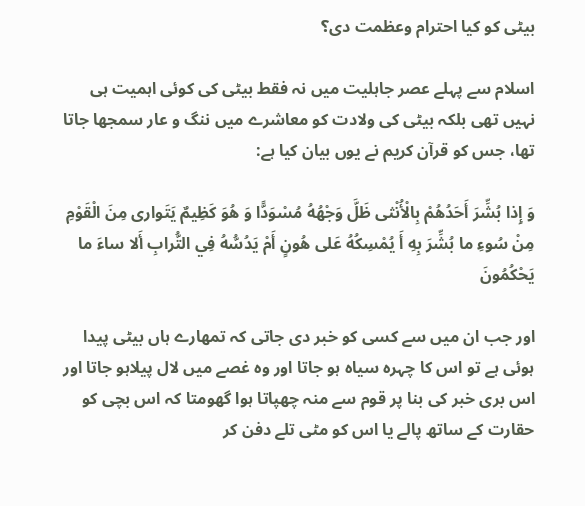بیٹی کو کیا احترام وعظمت دی؟

اسلام سے پہلے عصر جاہلیت میں نہ فقط بیٹی کی کوئی اہمیت ہی نہیں تھی بلکہ بیٹی کی ولادت کو معاشرے میں ننگ و عار سمجھا جاتا تھا، جس کو قرآن کریم نے یوں بیان کیا ہے:

وَ إِذا بُشِّرَ أَحَدُهُمْ بِالْأُنْثى ظَلَّ وَجْهُهُ مُسْوَدًّا وَ هُوَ كَظِيمٌ يَتَوارى مِنَ الْقَوْمِ مِنْ سُوءِ ما بُشِّرَ بِهِ أَ يُمْسِكُهُ عَلى هُونٍ أَمْ يَدُسُّهُ فِي التُّرابِ أَلا ساءَ ما يَحْكُمُونَ

اور جب ان میں سے کسی کو خبر دی جاتی کہ تمھارے ہاں بیٹی پیدا ہوئی ہے تو اس کا چہرہ سیاہ ہو جاتا اور وہ غصے میں لال پیلاہو جاتا اور اس بری خبر کی بنا پر قوم سے منہ چھپاتا ہوا گھومتا کہ اس بچی کو حقارت کے ساتھ پالے یا اس کو مٹی تلے دفن کر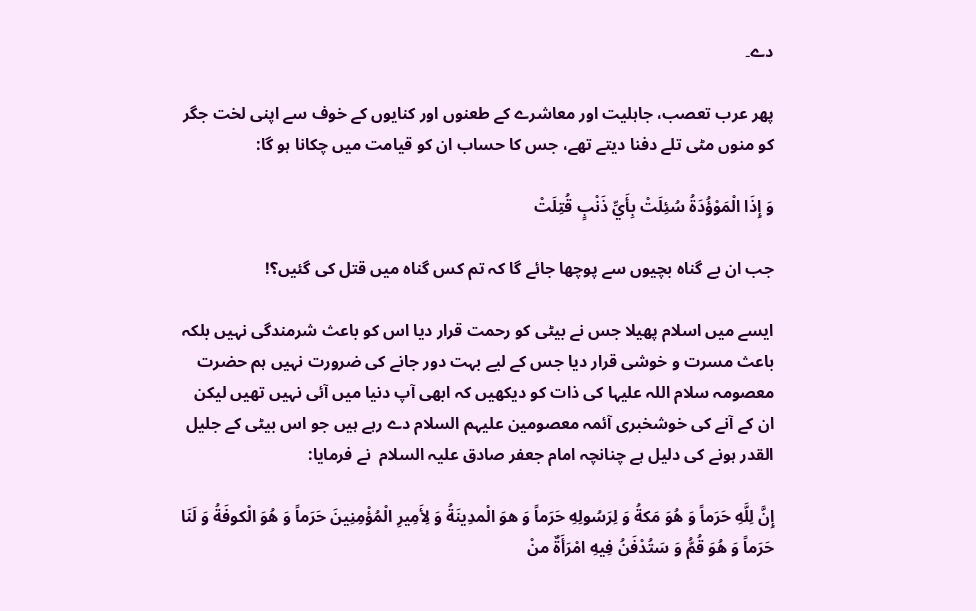دے۔

پھر عرب تعصب، جاہلیت اور معاشرے کے طعنوں اور کنایوں کے خوف سے اپنی لخت جگر کو منوں مٹی تلے دفنا دیتے تھے، جس کا حساب ان کو قیامت میں چکانا ہو گا:

وَ إِذَا الْمَوْؤُدَةُ سُئِلَتْ بِأَيِّ ذَنْبٍ قُتِلَتْ

جب ان بے گناہ بچیوں سے پوچھا جائے گا کہ تم کس گناہ میں قتل کی گئیں؟!

ایسے میں اسلام پھیلا جس نے بیٹی کو رحمت قرار دیا اس کو باعث شرمندگی نہیں بلکہ باعث مسرت و خوشی قرار دیا جس کے لیے بہت دور جانے کی ضرورت نہیں ہم حضرت معصومہ سلام اللہ علیہا کی ذات کو دیکھیں کہ ابھی آپ دنیا میں آئی نہیں تھیں لیکن ان کے آنے کی خوشخبری آئمہ معصومین علیہم السلام دے رہے ہیں جو اس بیٹی کے جلیل القدر ہونے کی دلیل ہے چنانچہ امام جعفر صادق علیہ السلام  نے فرمایا:

إِنَّ لِلَّهِ حَرَماً وَ هُوَ مَکةُ وَ لِرَسُولِهِ حَرَماً وَ هوَ الْمدِینَةُ وَ لِأَمِیرِ الْمُؤْمِنِینَ حَرَماً وَ هُوَ الْکوفَةُ وَ لَنَا حَرَماً وَ هُوَ قُمُّ وَ سَتُدْفَنُ فِیهِ امْرَأَةٌ منْ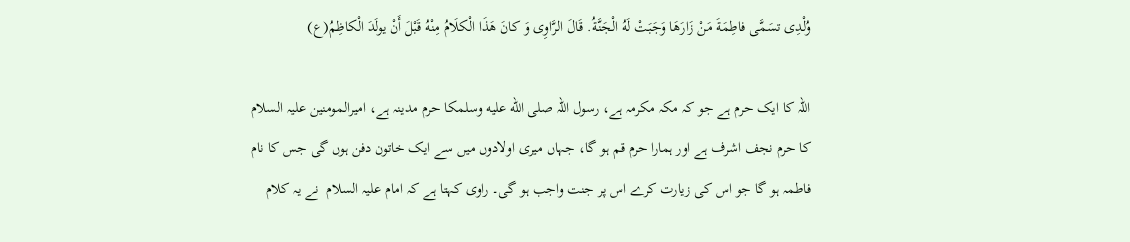وُلْدِی تسَمَّی فاطِمَةَ مَنْ زَارَهَا وَجَبَتْ لَهُ الْجَنَّةُ. قَالَ الرَّاوِی وَ کانَ هَذَا الْکلَامُ مِنْهُ قَبْلَ أَنْ یولَدَ الْکاظِمُ(ع)

اللہ کا ایک حرم ہے جو کہ مکہ مکرمہ ہے، رسول اللہ صلى الله عليه وسلمکا حرم مدینہ ہے، امیرالمومنین علیہ السلام کا حرم نجف اشرف ہے اور ہمارا حرم قم ہو گا، جہاں میری اولادوں میں سے ایک خاتون دفن ہوں گی جس کا نام فاطمہ ہو گا جو اس کی زیارت کرے اس پر جنت واجب ہو گی۔ راوی کہتا ہے کہ امام علیہ السلام  نے یہ کلام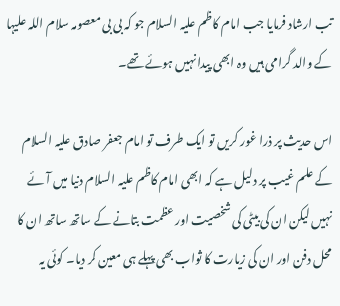تب ارشاد فرمایا جب امام کاظم علیہ السلام جو کہ بی بی معصومہ سلام اللہ علیہا کے والد گرامی ہیں وہ ابھی پیدا نہیں ہوئے تھے۔

اس حدیث پر ذرا غور کریں تو ایک طرف تو امام جعفر صادق علیہ السلام کے علم غیب پر دلیل ہے کہ ابھی امام کاظم علیہ السلام دنیا میں آئے نہیں لیکن ان کی بیٹی کی شخصیت اور عظمت بتانے کے ساتھ ساتھ ان کا محل دفن اور ان کی زیارت کا ثواب بھی پہلے ہی معین کر دیا۔ کوئی یہ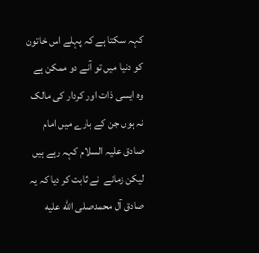کہہ سکتا ہے کہ پہلے اس خاتون کو دنیا میں تو آنے دو ممکن ہے وہ ایسی ذات اور کردار کی مالک نہ ہوں جن کے بارے میں امام صادق علیہ السلام کہہ رہے ہیں لیکن زمانے  نے ثابت کر دیا کہ یہ صادق آل محمدصلى الله عليه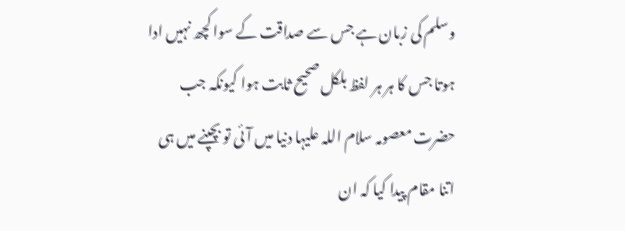وسلم کی زبان ہے جس سے صداقت کے سوا کچھ نہیں ادا ہوتا جس کا ہر ہر لفظ بلکل صحیح ثابت ہوا کیونکہ جب حضرت معصومہ سلام اللہ علیہا دنیا میں آئی تو بچپنے میں ہی اتنا مقام پیدا کیا کہ ان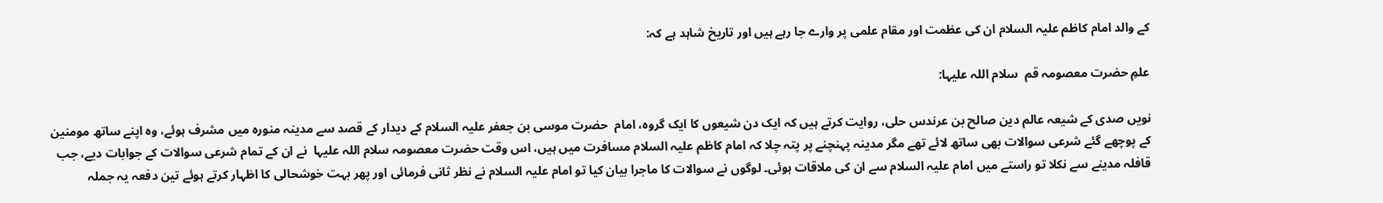کے والد امام کاظم علیہ السلام ان کی عظمت اور مقام علمی پر وارے جا رہے ہیں اور تاریخ شاہد ہے کہ:

علمِ حضرت معصومہ قم  سلام اللہ علیہا:

نویں صدی کے شیعہ عالم دین صالح بن عرندس حلی، روایت کرتے ہیں کہ ایک دن شیعوں کا ایک گروہ، امام  حضرت موسی بن جعفر علیہ السلام کے دیدار کے قصد سے مدینہ منوره میں مشرف ہوئے، وہ اپنے ساتھ مومنین کے پوچھے گئے شرعی سوالات بھی ساتھ لائے تھے مگر مدینہ پہنچنے پر پتہ چلا کہ امام کاظم علیہ السلام مسافرت میں ہیں، اس وقت حضرت معصومہ سلام اللہ علیہا  نے ان کے تمام شرعی سوالات کے جوابات دیے، جب قافلہ مدینے سے نکلا تو راستے میں امام علیہ السلام سے ان کی ملاقات ہوئی۔ لوگوں نے سوالات کا ماجرا بیان کیا تو امام علیہ السلام نے نظر ثانی فرمائی اور پھر بہت خوشحالی کا اظہار کرتے ہوئے تین دفعہ یہ جملہ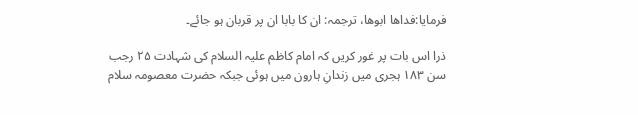فرمایا:فداها ابوها، ترجمہ: ان کا بابا ان پر قربان ہو جائے۔

ذرا اس بات پر غور کریں کہ امام کاظم علیہ السلام کی شہادت ۲۵ رجب سن ۱۸۳ ہجری میں زندانِ ہارون میں ہوئی جبکہ حضرت معصومہ سلام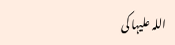اللہ علیہا کی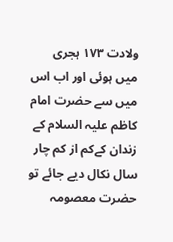ولادت ۱۷۳ ہجری میں ہوئی اور اب اس میں سے حضرت امام کاظم علیہ السلام کے زندان کےکم از کم چار سال نکال دیے جائے تو حضرت معصومہ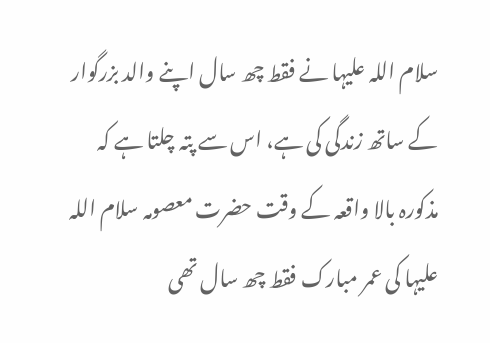سلام اللہ علیہا نے فقط چھ سال اپنے والد بزرگوار کے ساتھ زندگی کی ہے، اس سے پتہ چلتا ہے کہ مذکورہ بالا واقعہ کے وقت حضرت معصومہ سلام اللہ علیہا کی عمر مبارک فقط چھ سال تھی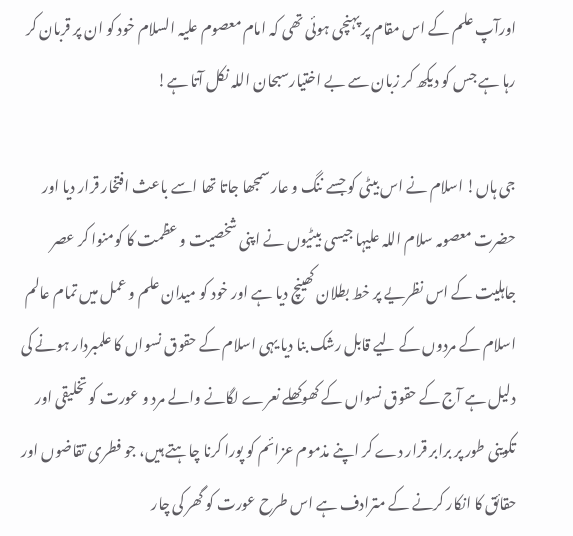اورآپ علم کے اس مقام پر پہنچی ہوئی تھی کہ امام معصوم علیہ السلام خود کو ان پر قربان کر رہا ہے جس کو دیکھ کر زبان سے بے اختیارسبحان اللہ نکل آتا ہے!

جی ہاں! اسلام نے اس بیٹی کو جسے ننگ و عار سمجھا جاتا تھا اسے باعث افتخار قرار دیا اور حضرت معصومہ سلام اللہ علیہا جیسی بیٹیوں نے اپنی شخصیت و عظمت کا کومنوا کر عصر جاہلیت کے اس نظریے پر خط بطلان کھینچ دیا ہے اور خود کو میدان علم و عمل میں تمام عالم اسلام کے مردوں کے لیے قابل رشک بنا دیا یہی اسلام کے حقوق نسواں کا علمبردار ہونے کی دلیل ہے آج کے حقوق نسواں کے کھوکھلے نعرے لگانے والے مرد و عورت کو تخلیقی اور تکوینی طور پر برابر قرار دے کر اپنے مذموم عزائم کو پورا کرنا چاہتے ہیں، جو فطری تقاضوں اور حقائق کا انکار کرنے کے مترادف ہے اس طرح عورت کو گھر کی چار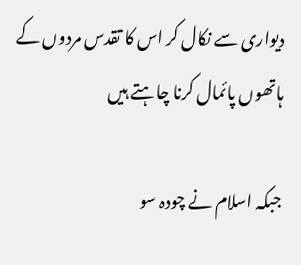دیواری سے نکال کر اس کا تقدس مردوں کے ہاتھوں پائمال کرنا چاہتے ہیں

جبکہ اسلام نے چودہ سو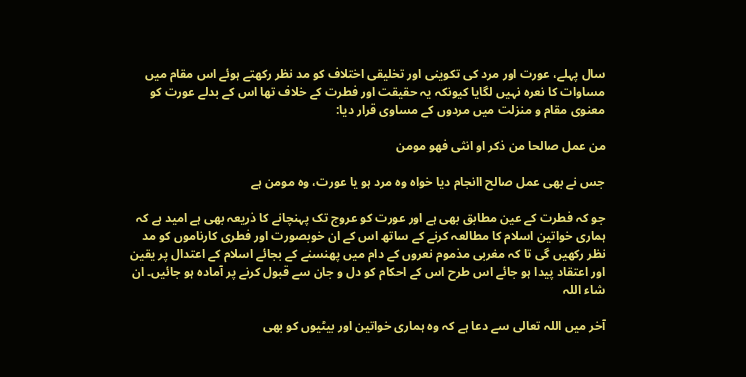سال پہلے، عورت اور مرد کی تکوینی اور تخلیقی اختلاف کو مد نظر رکھتے ہوئے اس مقام میں مساوات کا نعرہ نہیں لگایا کیونکہ یہ حقیقت اور فطرت کے خلاف تھا اس کے بدلے عورت کو معنوی مقام و منزلت میں مردوں کے مساوی قرار دیا:

من عمل صالحا من ذکر او انثی فھو مومن

جس نے بھی عمل صالح اانجام دیا خواہ وہ مرد ہو یا عورت، وہ مومن ہے

جو کہ فطرت کے عین مطابق بھی ہے اور عورت کو عروج تک پہنچانے کا ذریعہ بھی ہے امید ہے کہ ہماری خواتین اسلام کا مطالعہ کرنے کے ساتھ اس کے ان خوبصورت اور فطری کارناموں کو مد نظر رکھیں گی تا کہ مغربی مذموم نعروں کے دام میں پھنسنے کے بجائے اسلام کے اعتدال پر یقین اور اعتقاد پیدا ہو جائے اس طرح اس کے احکام کو دل و جان سے قبول کرنے پر آمادہ ہو جائیں۔ ان شاء اللہ

آخر میں اللہ تعالی سے دعا ہے کہ وہ ہماری خواتین اور بیٹیوں کو بھی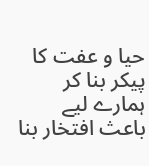حیا و عفت کا پیکر بنا کر ہمارے لیے باعث افتخار بنا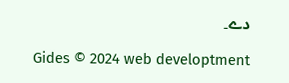دے۔

Gides © 2024 web developtment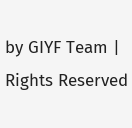by GIYF Team | Rights Reserved